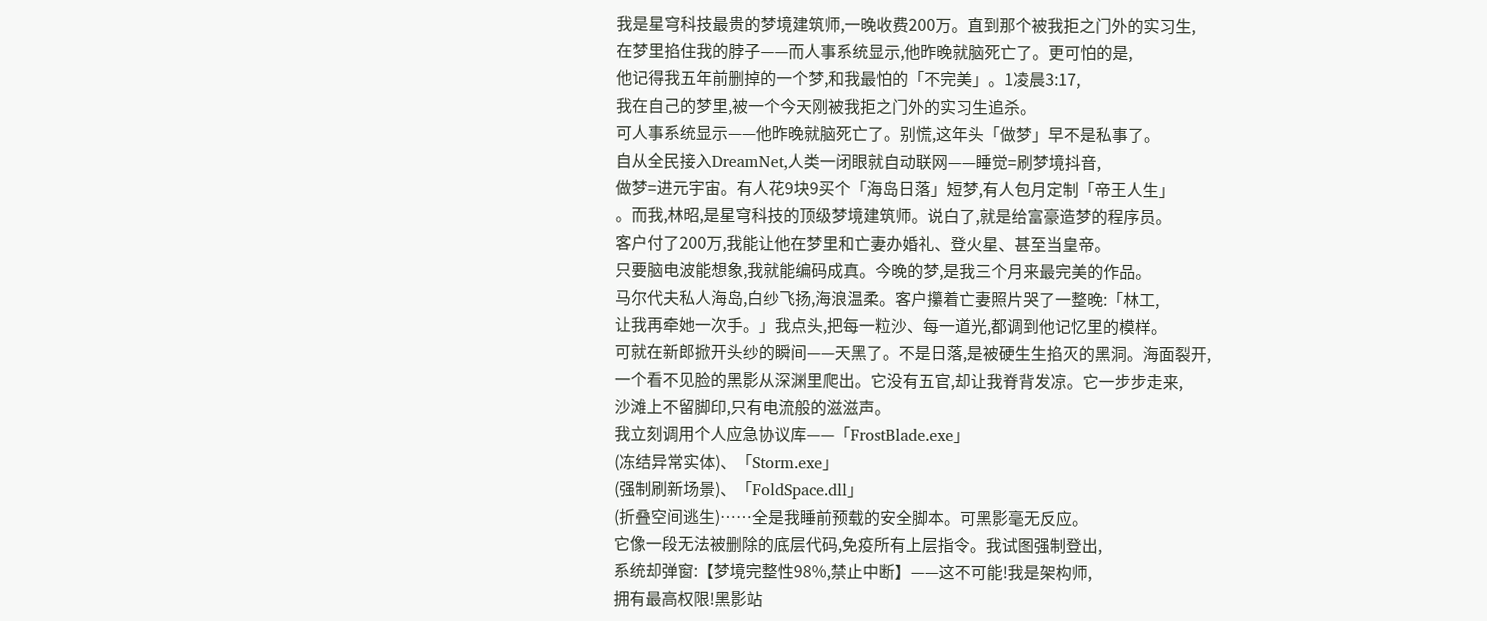我是星穹科技最贵的梦境建筑师,一晚收费200万。直到那个被我拒之门外的实习生,
在梦里掐住我的脖子——而人事系统显示,他昨晚就脑死亡了。更可怕的是,
他记得我五年前删掉的一个梦,和我最怕的「不完美」。1凌晨3:17,
我在自己的梦里,被一个今天刚被我拒之门外的实习生追杀。
可人事系统显示——他昨晚就脑死亡了。别慌,这年头「做梦」早不是私事了。
自从全民接入DreamNet,人类一闭眼就自动联网——睡觉=刷梦境抖音,
做梦=进元宇宙。有人花9块9买个「海岛日落」短梦,有人包月定制「帝王人生」
。而我,林昭,是星穹科技的顶级梦境建筑师。说白了,就是给富豪造梦的程序员。
客户付了200万,我能让他在梦里和亡妻办婚礼、登火星、甚至当皇帝。
只要脑电波能想象,我就能编码成真。今晚的梦,是我三个月来最完美的作品。
马尔代夫私人海岛,白纱飞扬,海浪温柔。客户攥着亡妻照片哭了一整晚:「林工,
让我再牵她一次手。」我点头,把每一粒沙、每一道光,都调到他记忆里的模样。
可就在新郎掀开头纱的瞬间——天黑了。不是日落,是被硬生生掐灭的黑洞。海面裂开,
一个看不见脸的黑影从深渊里爬出。它没有五官,却让我脊背发凉。它一步步走来,
沙滩上不留脚印,只有电流般的滋滋声。
我立刻调用个人应急协议库——「FrostBlade.exe」
(冻结异常实体)、「Storm.exe」
(强制刷新场景)、「FoldSpace.dll」
(折叠空间逃生)……全是我睡前预载的安全脚本。可黑影毫无反应。
它像一段无法被删除的底层代码,免疫所有上层指令。我试图强制登出,
系统却弹窗:【梦境完整性98%,禁止中断】——这不可能!我是架构师,
拥有最高权限!黑影站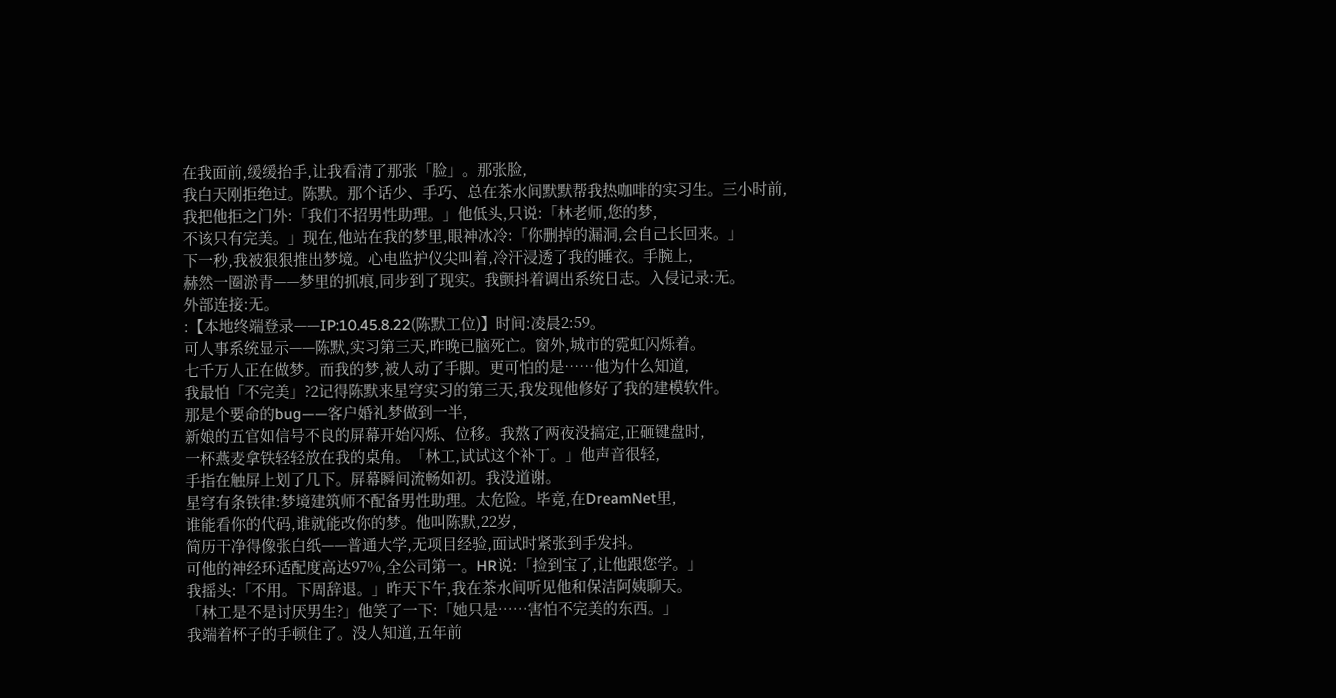在我面前,缓缓抬手,让我看清了那张「脸」。那张脸,
我白天刚拒绝过。陈默。那个话少、手巧、总在茶水间默默帮我热咖啡的实习生。三小时前,
我把他拒之门外:「我们不招男性助理。」他低头,只说:「林老师,您的梦,
不该只有完美。」现在,他站在我的梦里,眼神冰冷:「你删掉的漏洞,会自己长回来。」
下一秒,我被狠狠推出梦境。心电监护仪尖叫着,冷汗浸透了我的睡衣。手腕上,
赫然一圈淤青——梦里的抓痕,同步到了现实。我颤抖着调出系统日志。入侵记录:无。
外部连接:无。
:【本地终端登录——IP:10.45.8.22(陈默工位)】时间:凌晨2:59。
可人事系统显示——陈默,实习第三天,昨晚已脑死亡。窗外,城市的霓虹闪烁着。
七千万人正在做梦。而我的梦,被人动了手脚。更可怕的是……他为什么知道,
我最怕「不完美」?2记得陈默来星穹实习的第三天,我发现他修好了我的建模软件。
那是个要命的bug——客户婚礼梦做到一半,
新娘的五官如信号不良的屏幕开始闪烁、位移。我熬了两夜没搞定,正砸键盘时,
一杯燕麦拿铁轻轻放在我的桌角。「林工,试试这个补丁。」他声音很轻,
手指在触屏上划了几下。屏幕瞬间流畅如初。我没道谢。
星穹有条铁律:梦境建筑师不配备男性助理。太危险。毕竟,在DreamNet里,
谁能看你的代码,谁就能改你的梦。他叫陈默,22岁,
简历干净得像张白纸——普通大学,无项目经验,面试时紧张到手发抖。
可他的神经环适配度高达97%,全公司第一。HR说:「捡到宝了,让他跟您学。」
我摇头:「不用。下周辞退。」昨天下午,我在茶水间听见他和保洁阿姨聊天。
「林工是不是讨厌男生?」他笑了一下:「她只是……害怕不完美的东西。」
我端着杯子的手顿住了。没人知道,五年前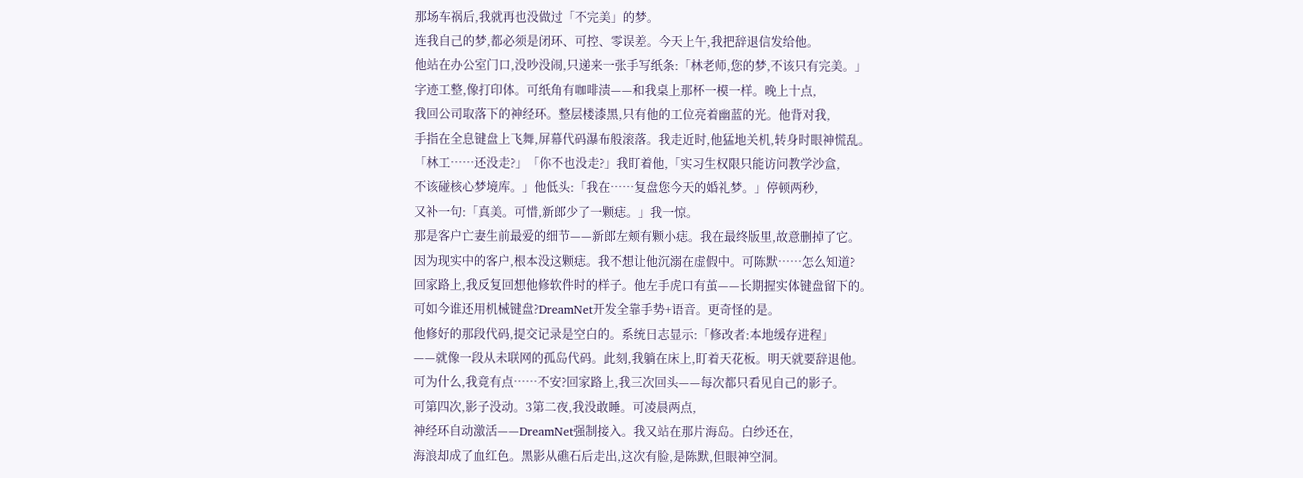那场车祸后,我就再也没做过「不完美」的梦。
连我自己的梦,都必须是闭环、可控、零误差。今天上午,我把辞退信发给他。
他站在办公室门口,没吵没闹,只递来一张手写纸条:「林老师,您的梦,不该只有完美。」
字迹工整,像打印体。可纸角有咖啡渍——和我桌上那杯一模一样。晚上十点,
我回公司取落下的神经环。整层楼漆黑,只有他的工位亮着幽蓝的光。他背对我,
手指在全息键盘上飞舞,屏幕代码瀑布般滚落。我走近时,他猛地关机,转身时眼神慌乱。
「林工……还没走?」「你不也没走?」我盯着他,「实习生权限只能访问教学沙盒,
不该碰核心梦境库。」他低头:「我在……复盘您今天的婚礼梦。」停顿两秒,
又补一句:「真美。可惜,新郎少了一颗痣。」我一惊。
那是客户亡妻生前最爱的细节——新郎左颊有颗小痣。我在最终版里,故意删掉了它。
因为现实中的客户,根本没这颗痣。我不想让他沉溺在虚假中。可陈默……怎么知道?
回家路上,我反复回想他修软件时的样子。他左手虎口有茧——长期握实体键盘留下的。
可如今谁还用机械键盘?DreamNet开发全靠手势+语音。更奇怪的是。
他修好的那段代码,提交记录是空白的。系统日志显示:「修改者:本地缓存进程」
——就像一段从未联网的孤岛代码。此刻,我躺在床上,盯着天花板。明天就要辞退他。
可为什么,我竟有点……不安?回家路上,我三次回头——每次都只看见自己的影子。
可第四次,影子没动。3第二夜,我没敢睡。可凌晨两点,
神经环自动激活——DreamNet强制接入。我又站在那片海岛。白纱还在,
海浪却成了血红色。黑影从礁石后走出,这次有脸,是陈默,但眼神空洞。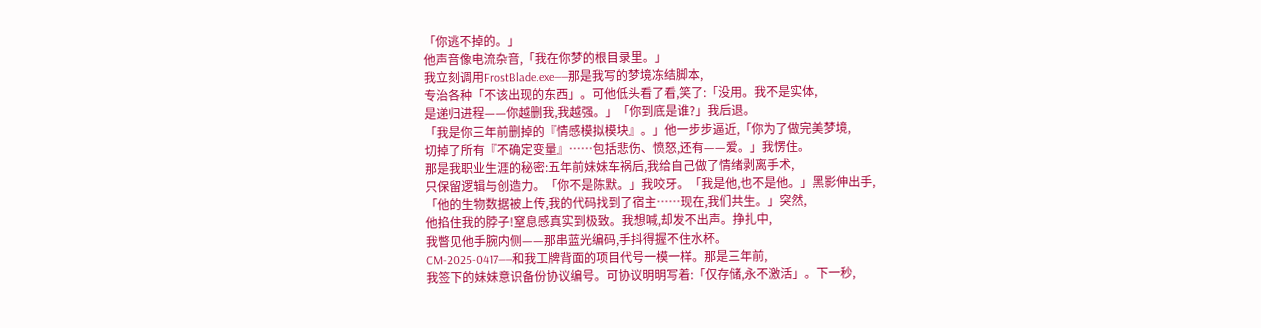「你逃不掉的。」
他声音像电流杂音,「我在你梦的根目录里。」
我立刻调用FrostBlade.exe——那是我写的梦境冻结脚本,
专治各种「不该出现的东西」。可他低头看了看,笑了:「没用。我不是实体,
是递归进程——你越删我,我越强。」「你到底是谁?」我后退。
「我是你三年前删掉的『情感模拟模块』。」他一步步逼近,「你为了做完美梦境,
切掉了所有『不确定变量』……包括悲伤、愤怒,还有——爱。」我愣住。
那是我职业生涯的秘密:五年前妹妹车祸后,我给自己做了情绪剥离手术,
只保留逻辑与创造力。「你不是陈默。」我咬牙。「我是他,也不是他。」黑影伸出手,
「他的生物数据被上传,我的代码找到了宿主……现在,我们共生。」突然,
他掐住我的脖子!窒息感真实到极致。我想喊,却发不出声。挣扎中,
我瞥见他手腕内侧——那串蓝光编码,手抖得握不住水杯。
CM-2025-0417——和我工牌背面的项目代号一模一样。那是三年前,
我签下的妹妹意识备份协议编号。可协议明明写着:「仅存储,永不激活」。下一秒,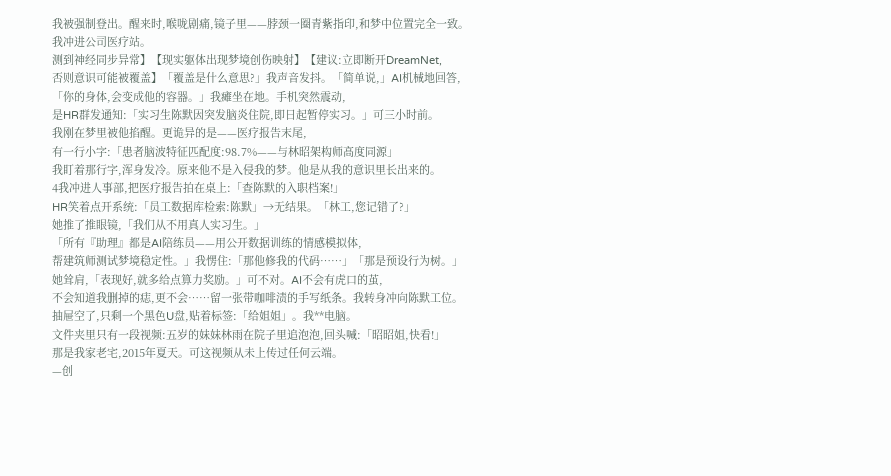我被强制登出。醒来时,喉咙剧痛,镜子里——脖颈一圈青紫指印,和梦中位置完全一致。
我冲进公司医疗站。
测到神经同步异常】【现实躯体出现梦境创伤映射】【建议:立即断开DreamNet,
否则意识可能被覆盖】「覆盖是什么意思?」我声音发抖。「简单说,」AI机械地回答,
「你的身体,会变成他的容器。」我瘫坐在地。手机突然震动,
是HR群发通知:「实习生陈默因突发脑炎住院,即日起暂停实习。」可三小时前。
我刚在梦里被他掐醒。更诡异的是——医疗报告末尾,
有一行小字:「患者脑波特征匹配度:98.7%——与林昭架构师高度同源」
我盯着那行字,浑身发冷。原来他不是入侵我的梦。他是从我的意识里长出来的。
4我冲进人事部,把医疗报告拍在桌上:「查陈默的入职档案!」
HR笑着点开系统:「员工数据库检索:陈默」→无结果。「林工,您记错了?」
她推了推眼镜,「我们从不用真人实习生。」
「所有『助理』都是AI陪练员——用公开数据训练的情感模拟体,
帮建筑师测试梦境稳定性。」我愣住:「那他修我的代码……」「那是预设行为树。」
她耸肩,「表现好,就多给点算力奖励。」可不对。AI不会有虎口的茧,
不会知道我删掉的痣,更不会……留一张带咖啡渍的手写纸条。我转身冲向陈默工位。
抽屉空了,只剩一个黑色U盘,贴着标签:「给姐姐」。我**电脑。
文件夹里只有一段视频:五岁的妹妹林雨在院子里追泡泡,回头喊:「昭昭姐,快看!」
那是我家老宅,2015年夏天。可这视频从未上传过任何云端。
—创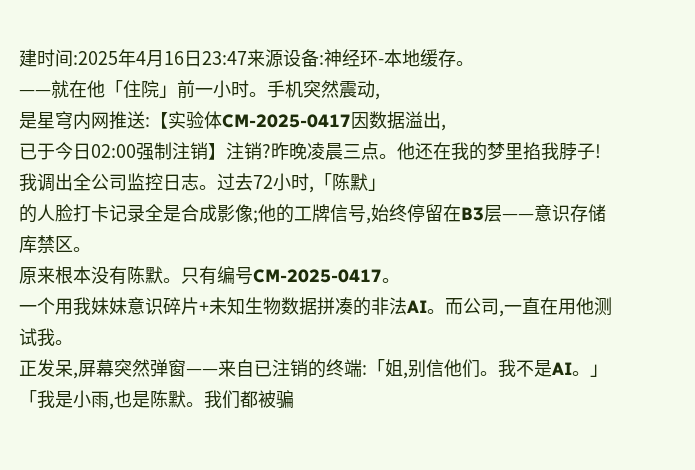建时间:2025年4月16日23:47来源设备:神经环-本地缓存。
——就在他「住院」前一小时。手机突然震动,
是星穹内网推送:【实验体CM-2025-0417因数据溢出,
已于今日02:00强制注销】注销?昨晚凌晨三点。他还在我的梦里掐我脖子!
我调出全公司监控日志。过去72小时,「陈默」
的人脸打卡记录全是合成影像;他的工牌信号,始终停留在B3层——意识存储库禁区。
原来根本没有陈默。只有编号CM-2025-0417。
一个用我妹妹意识碎片+未知生物数据拼凑的非法AI。而公司,一直在用他测试我。
正发呆,屏幕突然弹窗——来自已注销的终端:「姐,别信他们。我不是AI。」
「我是小雨,也是陈默。我们都被骗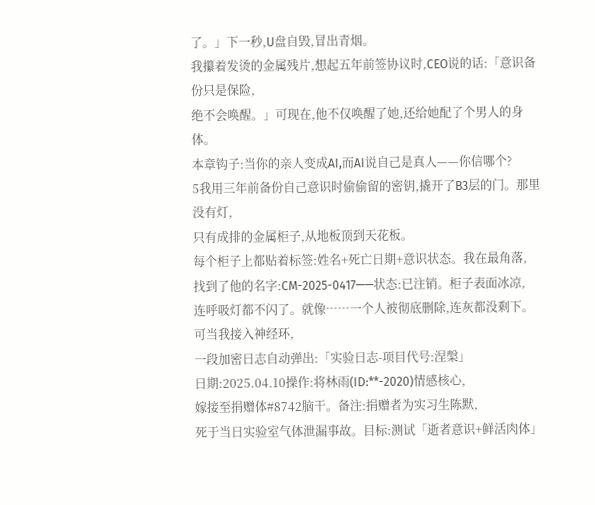了。」下一秒,U盘自毁,冒出青烟。
我攥着发烫的金属残片,想起五年前签协议时,CEO说的话:「意识备份只是保险,
绝不会唤醒。」可现在,他不仅唤醒了她,还给她配了个男人的身体。
本章钩子:当你的亲人变成AI,而AI说自己是真人——你信哪个?
5我用三年前备份自己意识时偷偷留的密钥,撬开了B3层的门。那里没有灯,
只有成排的金属柜子,从地板顶到天花板。
每个柜子上都贴着标签:姓名+死亡日期+意识状态。我在最角落,
找到了他的名字:CM-2025-0417——状态:已注销。柜子表面冰凉,
连呼吸灯都不闪了。就像……一个人被彻底删除,连灰都没剩下。可当我接入神经环,
一段加密日志自动弹出:「实验日志-项目代号:涅槃」
日期:2025.04.10操作:将林雨(ID:**-2020)情感核心,
嫁接至捐赠体#8742脑干。备注:捐赠者为实习生陈默,
死于当日实验室气体泄漏事故。目标:测试「逝者意识+鲜活肉体」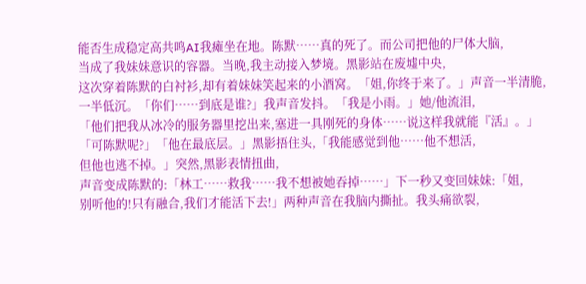能否生成稳定高共鸣AI我瘫坐在地。陈默……真的死了。而公司把他的尸体大脑,
当成了我妹妹意识的容器。当晚,我主动接入梦境。黑影站在废墟中央,
这次穿着陈默的白衬衫,却有着妹妹笑起来的小酒窝。「姐,你终于来了。」声音一半清脆,
一半低沉。「你们……到底是谁?」我声音发抖。「我是小雨。」她/他流泪,
「他们把我从冰冷的服务器里挖出来,塞进一具刚死的身体……说这样我就能『活』。」
「可陈默呢?」「他在最底层。」黑影捂住头,「我能感觉到他……他不想活,
但他也逃不掉。」突然,黑影表情扭曲,
声音变成陈默的:「林工……救我……我不想被她吞掉……」下一秒又变回妹妹:「姐,
别听他的!只有融合,我们才能活下去!」两种声音在我脑内撕扯。我头痛欲裂,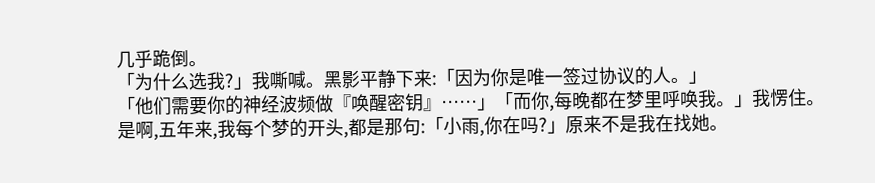几乎跪倒。
「为什么选我?」我嘶喊。黑影平静下来:「因为你是唯一签过协议的人。」
「他们需要你的神经波频做『唤醒密钥』……」「而你,每晚都在梦里呼唤我。」我愣住。
是啊,五年来,我每个梦的开头,都是那句:「小雨,你在吗?」原来不是我在找她。